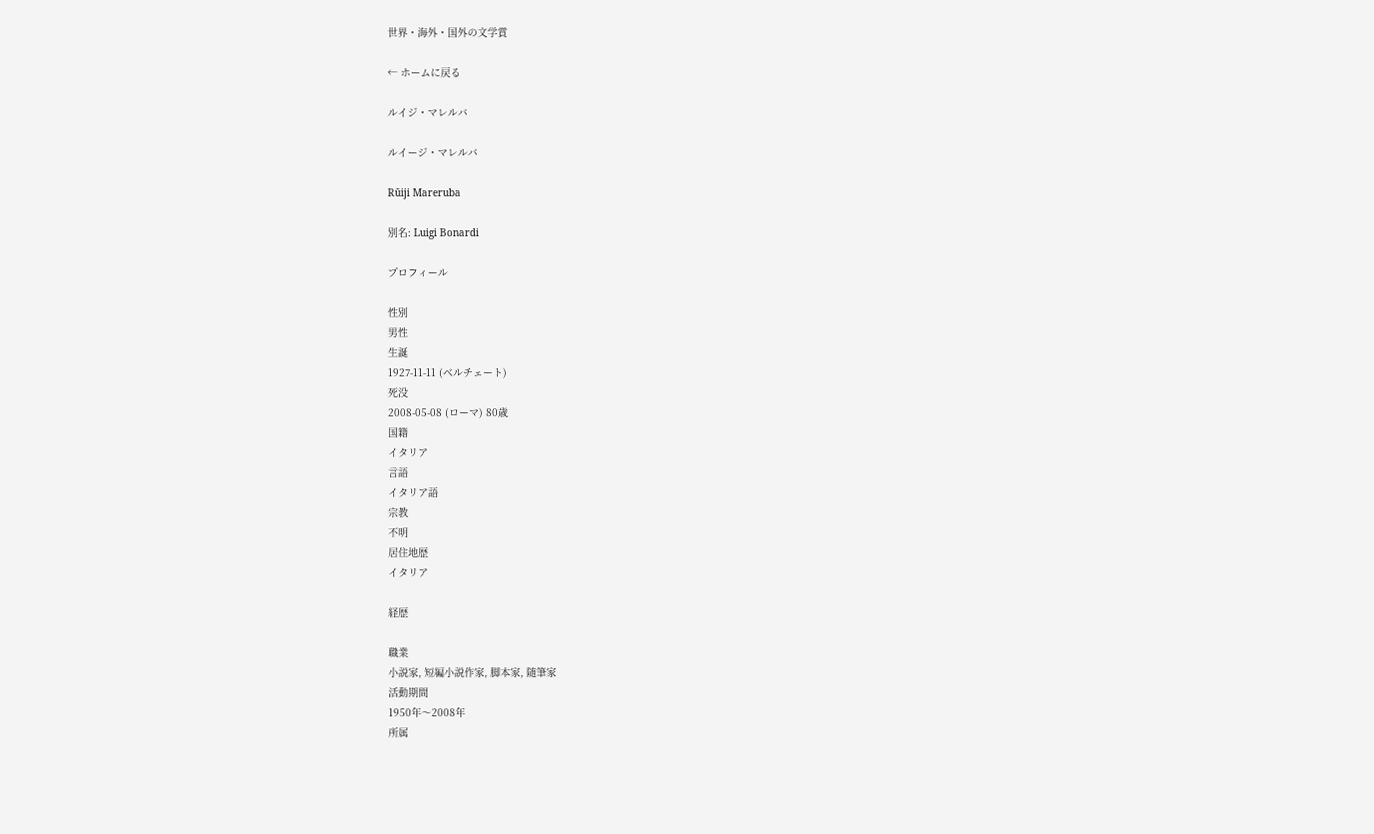世界・海外・国外の文学賞

← ホームに戻る

ルイジ・マレルバ

ルイージ・マレルバ

Rūiji Mareruba

別名: Luigi Bonardi

プロフィール

性別
男性
生誕
1927-11-11 (ベルチェート)
死没
2008-05-08 (ローマ) 80歳
国籍
イタリア
言語
イタリア語
宗教
不明
居住地歴
イタリア

経歴

職業
小説家, 短編小説作家, 脚本家, 随筆家
活動期間
1950年〜2008年
所属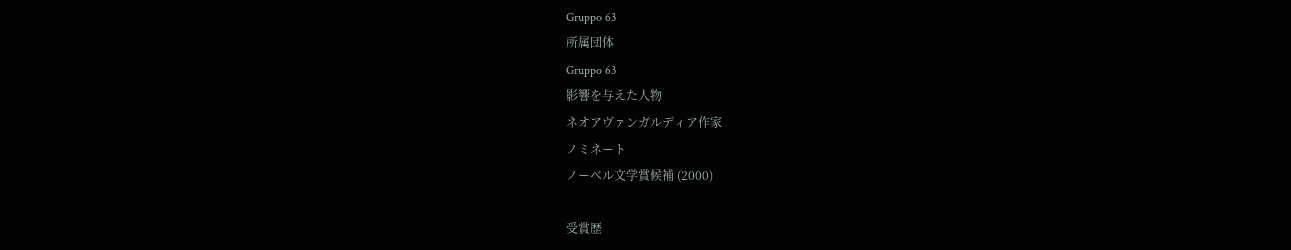Gruppo 63
所属団体
Gruppo 63
影響を与えた人物
ネオアヴァンガルディア作家
ノミネート
ノーベル文学賞候補 (2000)

受賞歴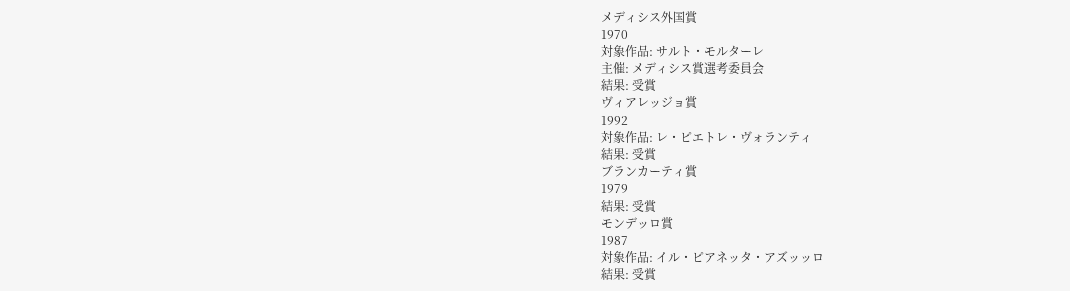メディシス外国賞
1970
対象作品: サルト・モルターレ
主催: メディシス賞選考委員会
結果: 受賞
ヴィアレッジョ賞
1992
対象作品: レ・ピエトレ・ヴォランティ
結果: 受賞
ブランカーティ賞
1979
結果: 受賞
モンデッロ賞
1987
対象作品: イル・ピアネッタ・アズッッロ
結果: 受賞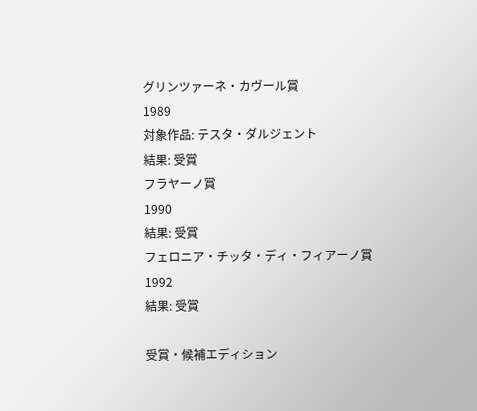グリンツァーネ・カヴール賞
1989
対象作品: テスタ・ダルジェント
結果: 受賞
フラヤーノ賞
1990
結果: 受賞
フェロニア・チッタ・ディ・フィアーノ賞
1992
結果: 受賞

受賞・候補エディション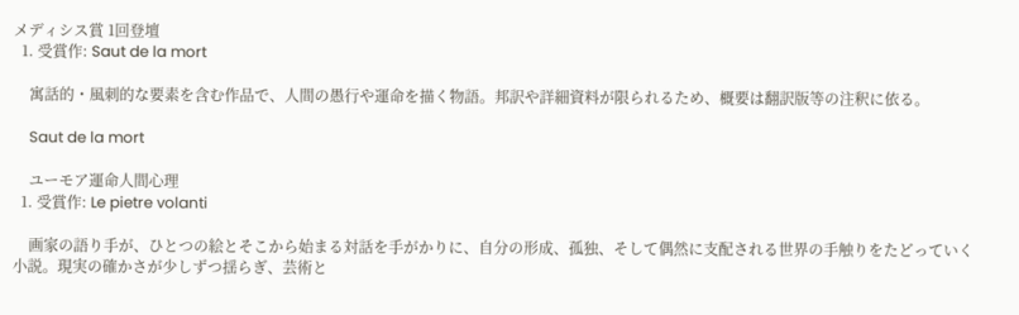メディシス賞 1回登壇
  1. 受賞作: Saut de la mort

    寓話的・風刺的な要素を含む作品で、人間の愚行や運命を描く物語。邦訳や詳細資料が限られるため、概要は翻訳版等の注釈に依る。

    Saut de la mort

    ユーモア運命人間心理
  1. 受賞作: Le pietre volanti

    画家の語り手が、ひとつの絵とそこから始まる対話を手がかりに、自分の形成、孤独、そして偶然に支配される世界の手触りをたどっていく小説。現実の確かさが少しずつ揺らぎ、芸術と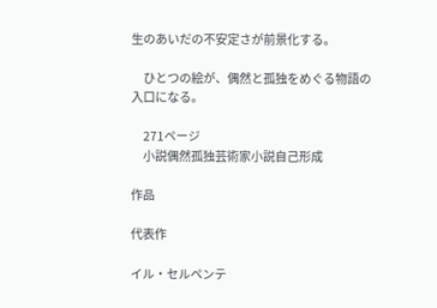生のあいだの不安定さが前景化する。

    ひとつの絵が、偶然と孤独をめぐる物語の入口になる。

    271ページ
    小説偶然孤独芸術家小説自己形成

作品

代表作

イル・セルペンテ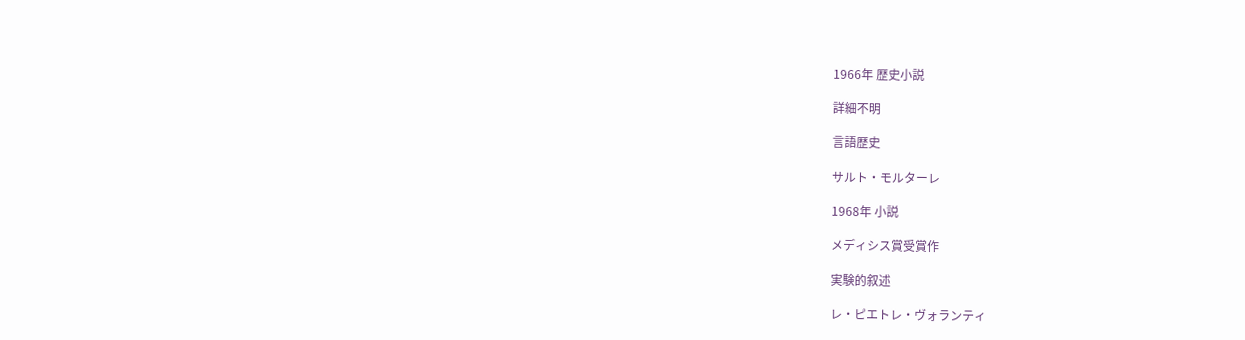1966年 歴史小説

詳細不明

言語歴史

サルト・モルターレ

1968年 小説

メディシス賞受賞作

実験的叙述

レ・ピエトレ・ヴォランティ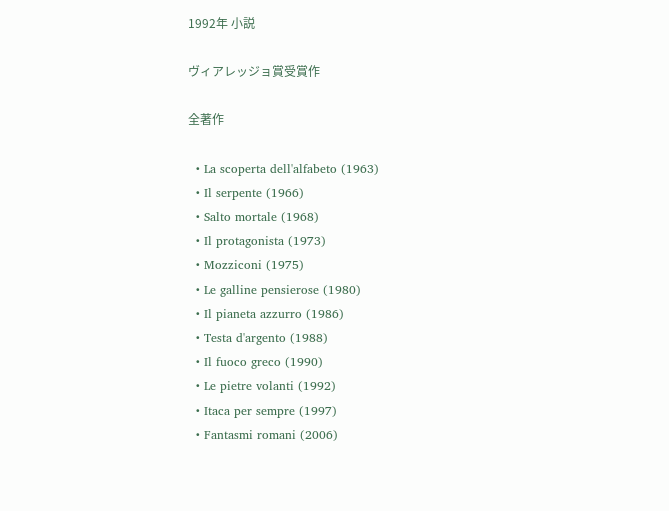1992年 小説

ヴィアレッジョ賞受賞作

全著作

  • La scoperta dell'alfabeto (1963)
  • Il serpente (1966)
  • Salto mortale (1968)
  • Il protagonista (1973)
  • Mozziconi (1975)
  • Le galline pensierose (1980)
  • Il pianeta azzurro (1986)
  • Testa d'argento (1988)
  • Il fuoco greco (1990)
  • Le pietre volanti (1992)
  • Itaca per sempre (1997)
  • Fantasmi romani (2006)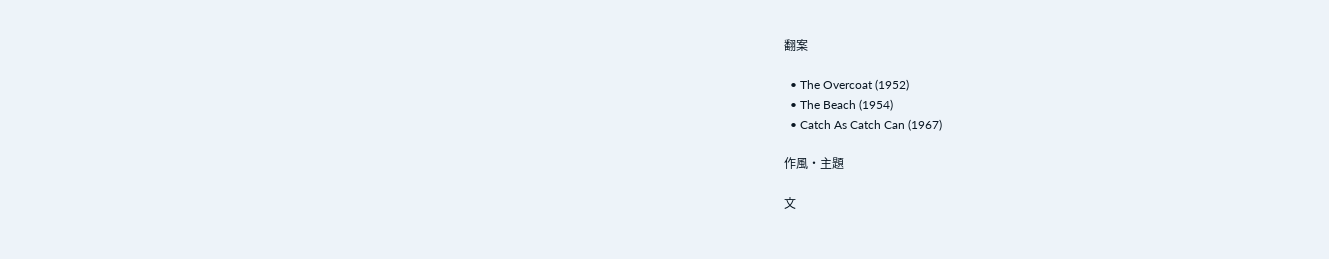翻案

  • The Overcoat (1952)
  • The Beach (1954)
  • Catch As Catch Can (1967)

作風・主題

文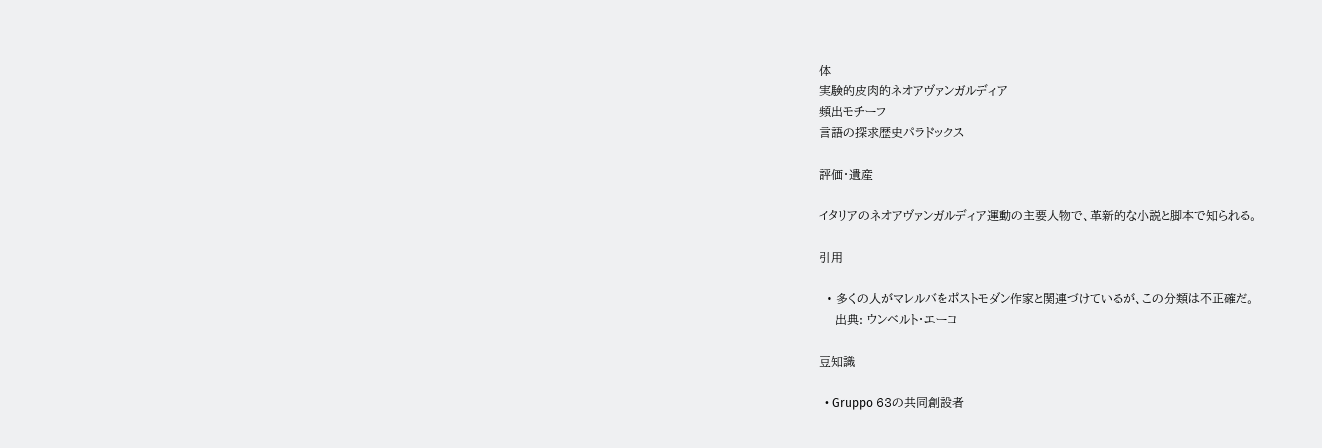体
実験的皮肉的ネオアヴァンガルディア
頻出モチーフ
言語の探求歴史パラドックス

評価・遺産

イタリアのネオアヴァンガルディア運動の主要人物で、革新的な小説と脚本で知られる。

引用

  • 多くの人がマレルバをポストモダン作家と関連づけているが、この分類は不正確だ。
    出典: ウンベルト・エーコ

豆知識

  • Gruppo 63の共同創設者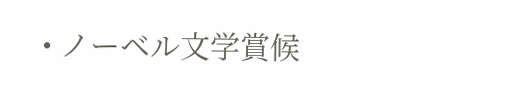• ノーベル文学賞候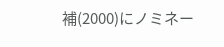補(2000)にノミネー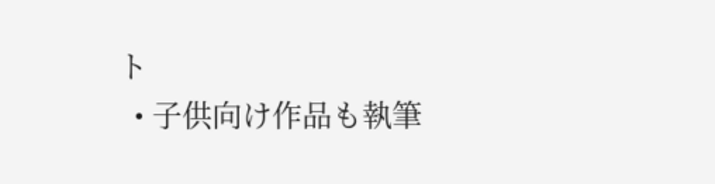ト
  • 子供向け作品も執筆